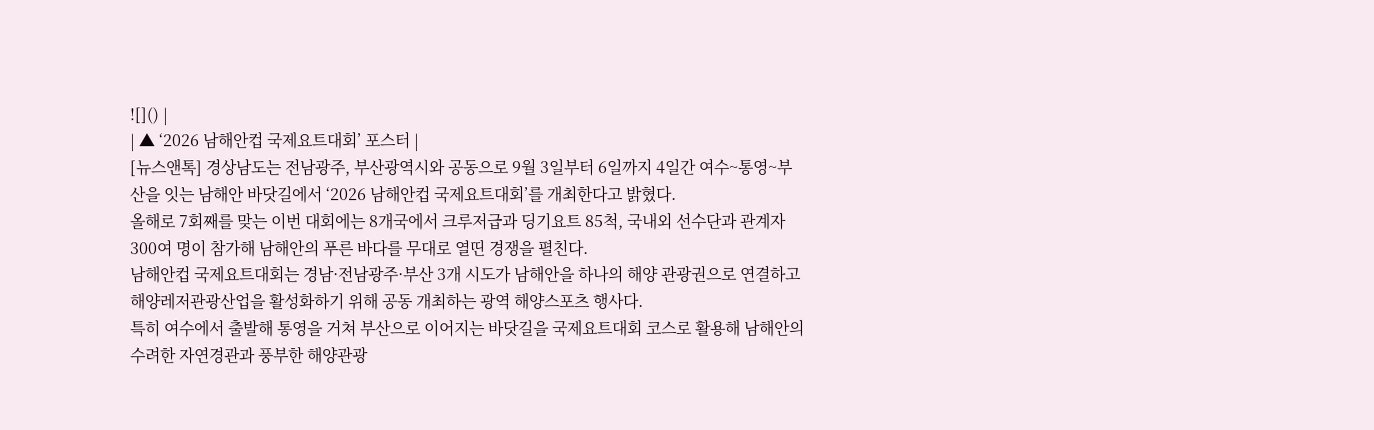![]() |
| ▲ ‘2026 남해안컵 국제요트대회’ 포스터 |
[뉴스앤톡] 경상남도는 전남광주, 부산광역시와 공동으로 9월 3일부터 6일까지 4일간 여수~통영~부산을 잇는 남해안 바닷길에서 ‘2026 남해안컵 국제요트대회’를 개최한다고 밝혔다.
올해로 7회째를 맞는 이번 대회에는 8개국에서 크루저급과 딩기요트 85척, 국내외 선수단과 관계자 300여 명이 참가해 남해안의 푸른 바다를 무대로 열띤 경쟁을 펼친다.
남해안컵 국제요트대회는 경남·전남광주·부산 3개 시도가 남해안을 하나의 해양 관광권으로 연결하고 해양레저관광산업을 활성화하기 위해 공동 개최하는 광역 해양스포츠 행사다.
특히 여수에서 출발해 통영을 거쳐 부산으로 이어지는 바닷길을 국제요트대회 코스로 활용해 남해안의 수려한 자연경관과 풍부한 해양관광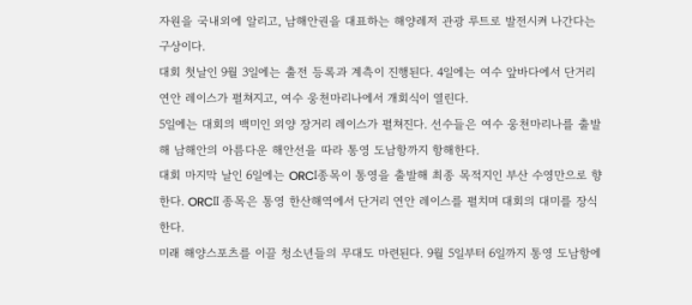자원을 국내외에 알리고, 남해안권을 대표하는 해양레저 관광 루트로 발전시켜 나간다는 구상이다.
대회 첫날인 9월 3일에는 출전 등록과 계측이 진행된다. 4일에는 여수 앞바다에서 단거리 연안 레이스가 펼쳐지고, 여수 웅천마리나에서 개회식이 열린다.
5일에는 대회의 백미인 외양 장거리 레이스가 펼쳐진다. 선수들은 여수 웅천마리나를 출발해 남해안의 아름다운 해안선을 따라 통영 도남항까지 항해한다.
대회 마지막 날인 6일에는 ORCⅠ종목이 통영을 출발해 최종 목적지인 부산 수영만으로 향한다. ORCⅡ 종목은 통영 한산해역에서 단거리 연안 레이스를 펼치며 대회의 대미를 장식한다.
미래 해양스포츠를 이끌 청소년들의 무대도 마련된다. 9월 5일부터 6일까지 통영 도남항에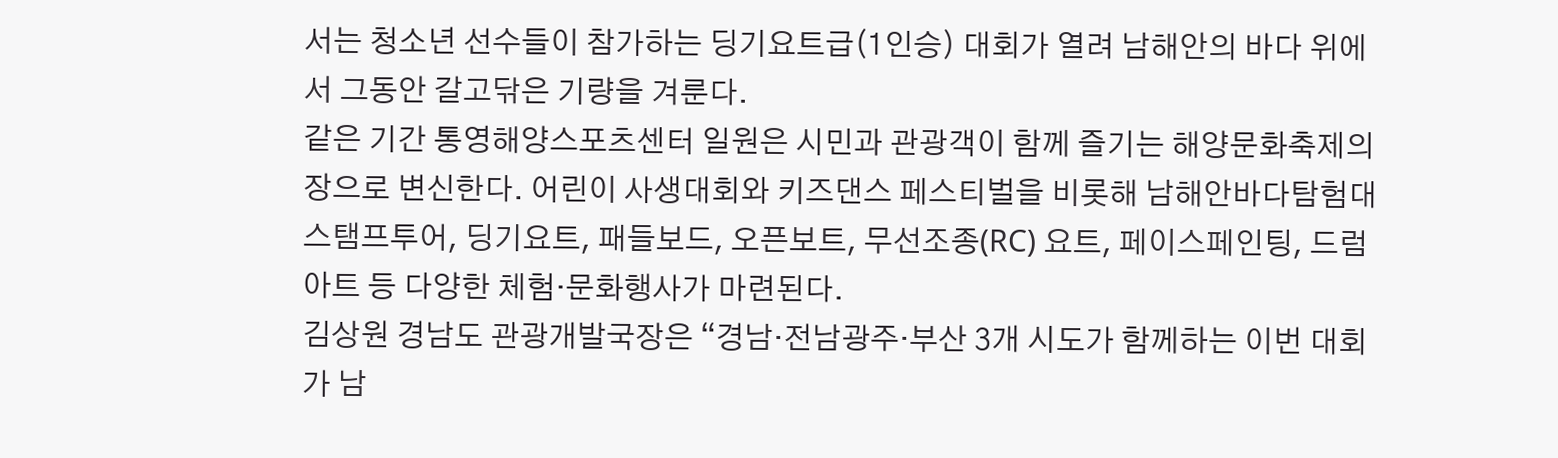서는 청소년 선수들이 참가하는 딩기요트급(1인승) 대회가 열려 남해안의 바다 위에서 그동안 갈고닦은 기량을 겨룬다.
같은 기간 통영해양스포츠센터 일원은 시민과 관광객이 함께 즐기는 해양문화축제의 장으로 변신한다. 어린이 사생대회와 키즈댄스 페스티벌을 비롯해 남해안바다탐험대 스탬프투어, 딩기요트, 패들보드, 오픈보트, 무선조종(RC) 요트, 페이스페인팅, 드럼아트 등 다양한 체험·문화행사가 마련된다.
김상원 경남도 관광개발국장은 “경남·전남광주·부산 3개 시도가 함께하는 이번 대회가 남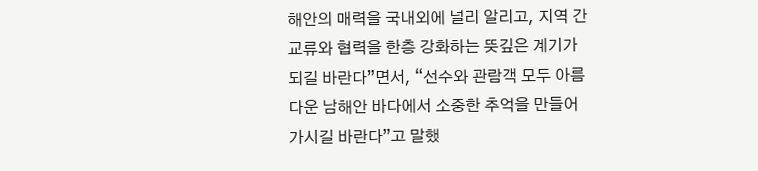해안의 매력을 국내외에 널리 알리고, 지역 간 교류와 협력을 한층 강화하는 뜻깊은 계기가 되길 바란다”면서, “선수와 관람객 모두 아름다운 남해안 바다에서 소중한 추억을 만들어 가시길 바란다”고 말했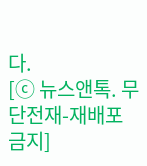다.
[ⓒ 뉴스앤톡. 무단전재-재배포 금지]